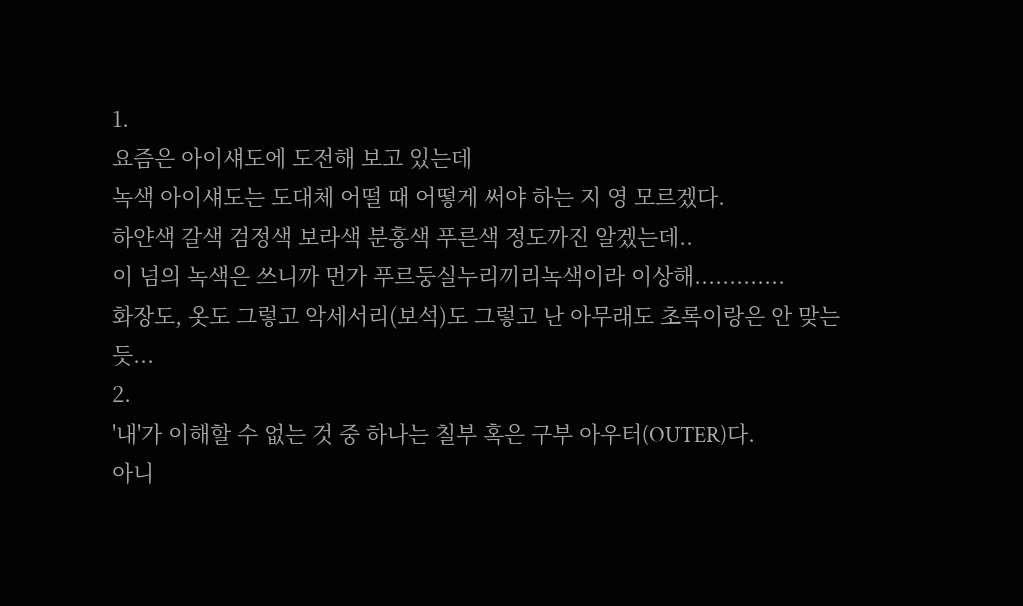1.
요즘은 아이섀도에 도전해 보고 있는데
녹색 아이섀도는 도대체 어떨 때 어떻게 써야 하는 지 영 모르겠다.
하얀색 갈색 검정색 보라색 분홍색 푸른색 정도까진 알겠는데..
이 넘의 녹색은 쓰니까 먼가 푸르둥실누리끼리녹색이라 이상해.............
화장도, 옷도 그렇고 악세서리(보석)도 그렇고 난 아무래도 초록이랑은 안 맞는 듯...
2.
'내'가 이해할 수 없는 것 중 하나는 칠부 혹은 구부 아우터(OUTER)다.
아니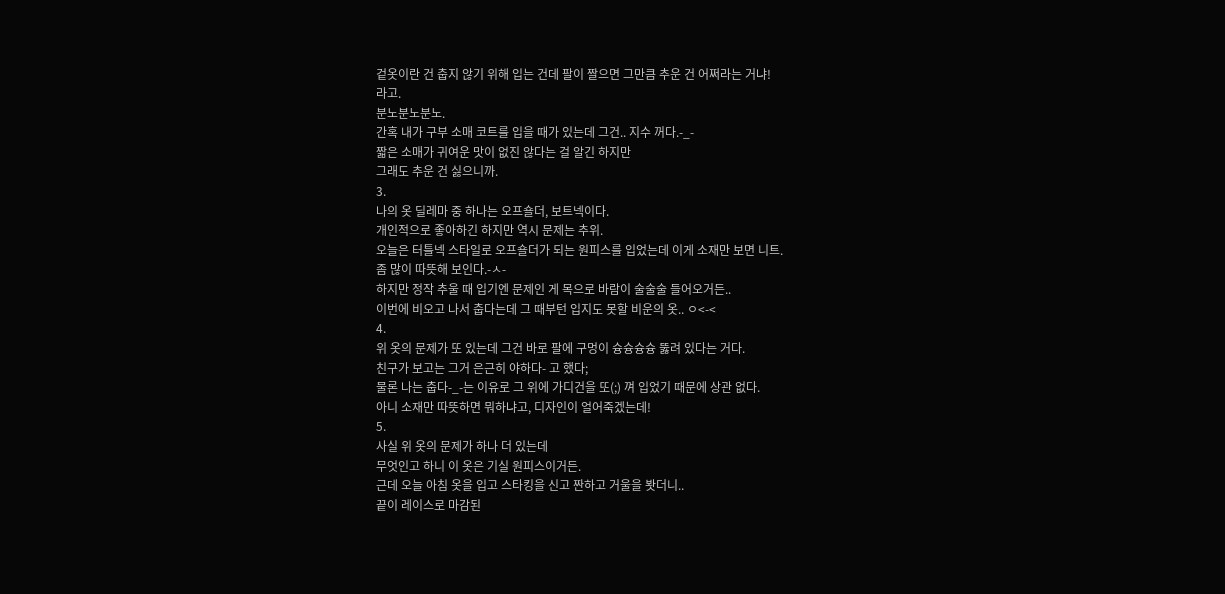겉옷이란 건 춥지 않기 위해 입는 건데 팔이 짤으면 그만큼 추운 건 어쩌라는 거냐!
라고.
분노분노분노.
간혹 내가 구부 소매 코트를 입을 때가 있는데 그건.. 지수 꺼다.-_-
짧은 소매가 귀여운 맛이 없진 않다는 걸 알긴 하지만
그래도 추운 건 싫으니까.
3.
나의 옷 딜레마 중 하나는 오프숄더, 보트넥이다.
개인적으로 좋아하긴 하지만 역시 문제는 추위.
오늘은 터틀넥 스타일로 오프숄더가 되는 원피스를 입었는데 이게 소재만 보면 니트.
좀 많이 따뜻해 보인다.-ㅅ-
하지만 정작 추울 때 입기엔 문제인 게 목으로 바람이 술술술 들어오거든..
이번에 비오고 나서 춥다는데 그 때부턴 입지도 못할 비운의 옷.. ㅇ<-<
4.
위 옷의 문제가 또 있는데 그건 바로 팔에 구멍이 슝슝슝슝 뚫려 있다는 거다.
친구가 보고는 그거 은근히 야하다- 고 했다;
물론 나는 춥다-_-는 이유로 그 위에 가디건을 또(;) 껴 입었기 때문에 상관 없다.
아니 소재만 따뜻하면 뭐하냐고, 디자인이 얼어죽겠는데!
5.
사실 위 옷의 문제가 하나 더 있는데
무엇인고 하니 이 옷은 기실 원피스이거든.
근데 오늘 아침 옷을 입고 스타킹을 신고 짠하고 거울을 봣더니..
끝이 레이스로 마감된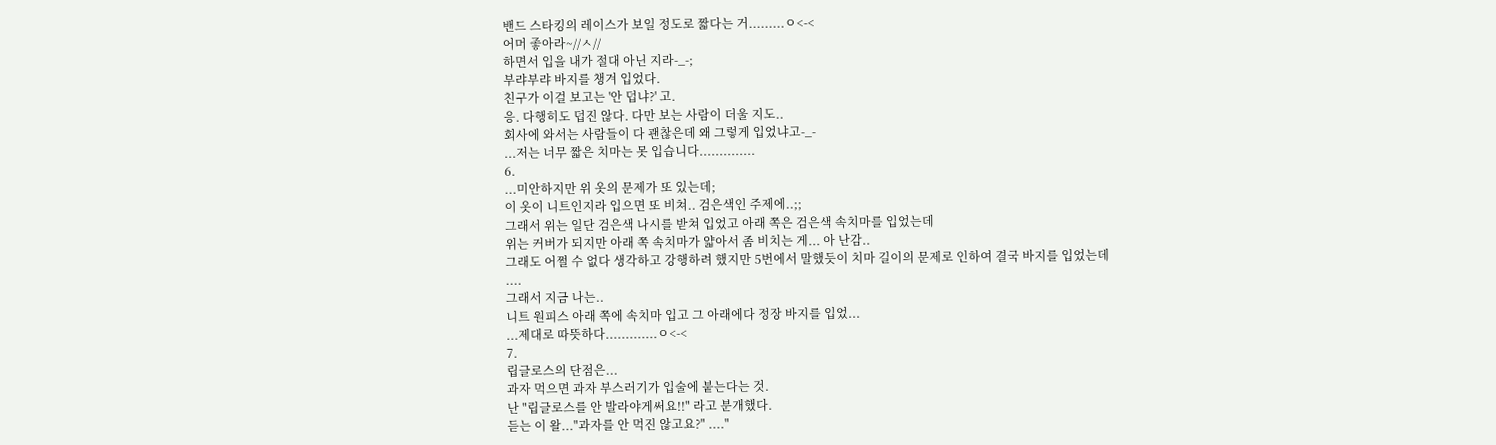밴드 스타킹의 레이스가 보일 정도로 짧다는 거.........ㅇ<-<
어머 좋아라~//ㅅ//
하면서 입을 내가 절대 아닌 지라-_-;
부랴부랴 바지를 챙겨 입었다.
친구가 이걸 보고는 '안 덥냐?' 고.
응. 다행히도 덥진 않다. 다만 보는 사람이 더울 지도..
회사에 와서는 사람들이 다 괜찮은데 왜 그렇게 입었냐고-_-
...저는 너무 짧은 치마는 못 입습니다..............
6.
...미안하지만 위 옷의 문제가 또 있는데;
이 옷이 니트인지라 입으면 또 비쳐.. 검은색인 주제에..;;
그래서 위는 일단 검은색 나시를 받쳐 입었고 아래 쪽은 검은색 속치마를 입었는데
위는 커버가 되지만 아래 쪽 속치마가 얇아서 좀 비치는 게... 아 난감..
그래도 어쩔 수 없다 생각하고 강행하려 했지만 5번에서 말했듯이 치마 길이의 문제로 인하여 결국 바지를 입었는데
....
그래서 지금 나는..
니트 원피스 아래 쪽에 속치마 입고 그 아래에다 정장 바지를 입었...
...제대로 따뜻하다.............ㅇ<-<
7.
립글로스의 단점은...
과자 먹으면 과자 부스러기가 입술에 붙는다는 것.
난 "립글로스를 안 발라야게써요!!" 라고 분개했다.
듣는 이 왈..."과자를 안 먹진 않고요?" ...."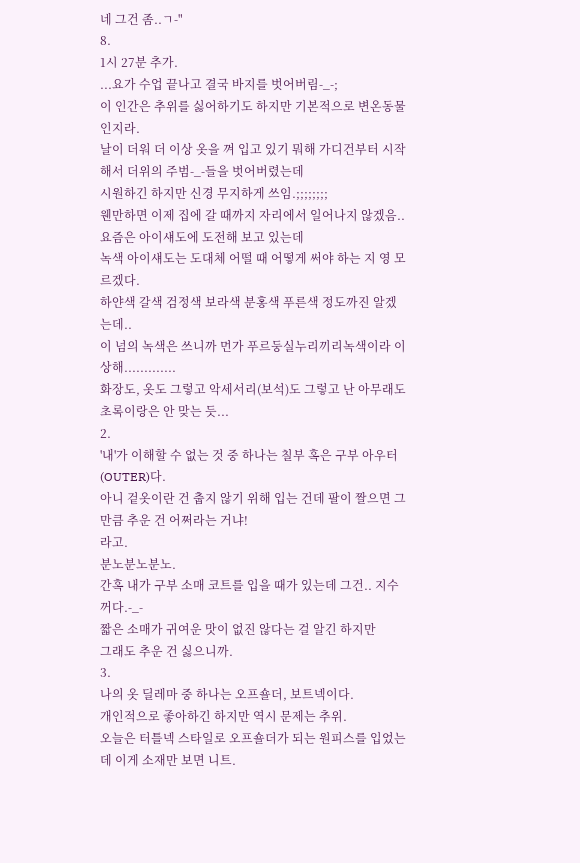네 그건 좀..ㄱ-"
8.
1시 27분 추가.
...요가 수업 끝나고 결국 바지를 벗어버림-_-;
이 인간은 추위를 싫어하기도 하지만 기본적으로 변온동물인지라.
날이 더워 더 이상 옷을 껴 입고 있기 뭐해 가디건부터 시작해서 더위의 주범-_-들을 벗어버렸는데
시원하긴 하지만 신경 무지하게 쓰임.;;;;;;;;
웬만하면 이제 집에 갈 때까지 자리에서 일어나지 않겠음..
요즘은 아이섀도에 도전해 보고 있는데
녹색 아이섀도는 도대체 어떨 때 어떻게 써야 하는 지 영 모르겠다.
하얀색 갈색 검정색 보라색 분홍색 푸른색 정도까진 알겠는데..
이 넘의 녹색은 쓰니까 먼가 푸르둥실누리끼리녹색이라 이상해.............
화장도, 옷도 그렇고 악세서리(보석)도 그렇고 난 아무래도 초록이랑은 안 맞는 듯...
2.
'내'가 이해할 수 없는 것 중 하나는 칠부 혹은 구부 아우터(OUTER)다.
아니 겉옷이란 건 춥지 않기 위해 입는 건데 팔이 짤으면 그만큼 추운 건 어쩌라는 거냐!
라고.
분노분노분노.
간혹 내가 구부 소매 코트를 입을 때가 있는데 그건.. 지수 꺼다.-_-
짧은 소매가 귀여운 맛이 없진 않다는 걸 알긴 하지만
그래도 추운 건 싫으니까.
3.
나의 옷 딜레마 중 하나는 오프숄더, 보트넥이다.
개인적으로 좋아하긴 하지만 역시 문제는 추위.
오늘은 터틀넥 스타일로 오프숄더가 되는 원피스를 입었는데 이게 소재만 보면 니트.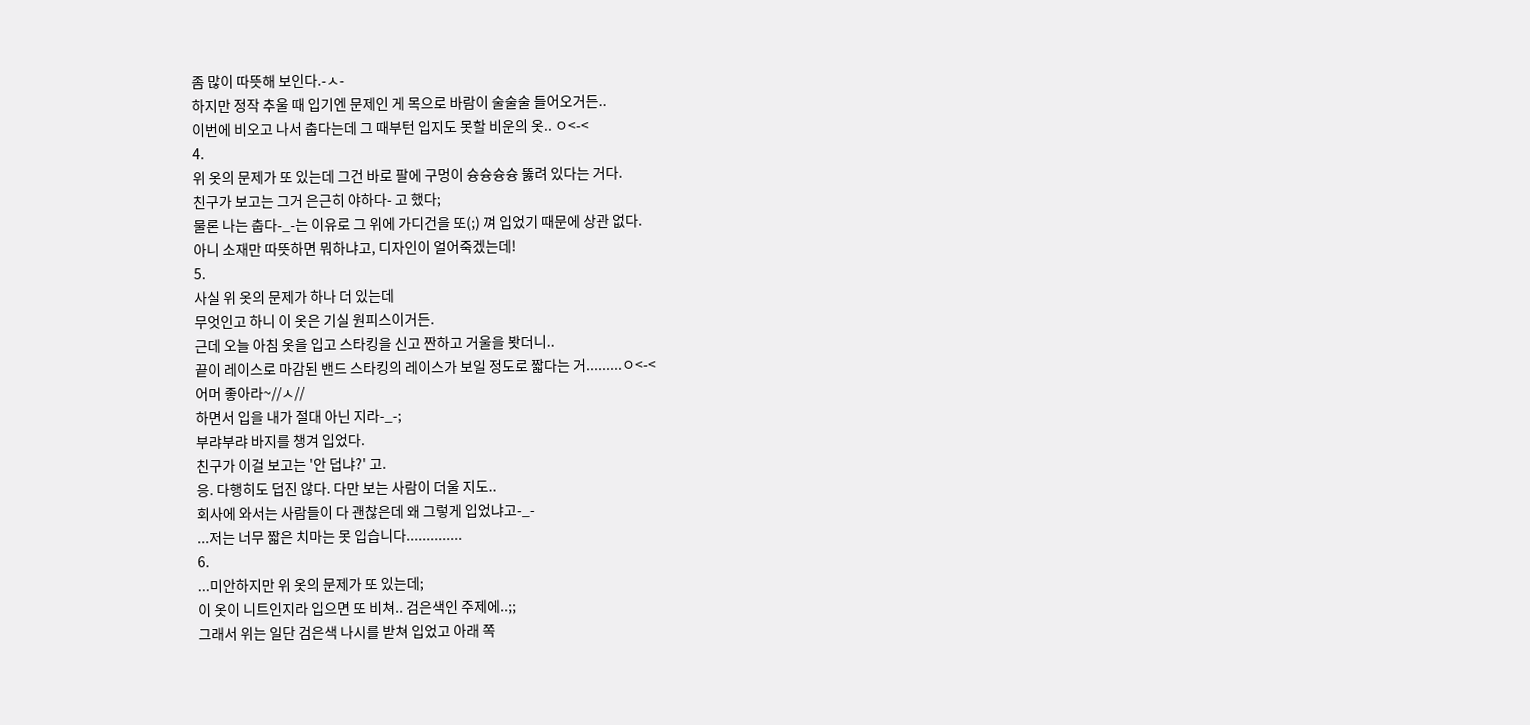좀 많이 따뜻해 보인다.-ㅅ-
하지만 정작 추울 때 입기엔 문제인 게 목으로 바람이 술술술 들어오거든..
이번에 비오고 나서 춥다는데 그 때부턴 입지도 못할 비운의 옷.. ㅇ<-<
4.
위 옷의 문제가 또 있는데 그건 바로 팔에 구멍이 슝슝슝슝 뚫려 있다는 거다.
친구가 보고는 그거 은근히 야하다- 고 했다;
물론 나는 춥다-_-는 이유로 그 위에 가디건을 또(;) 껴 입었기 때문에 상관 없다.
아니 소재만 따뜻하면 뭐하냐고, 디자인이 얼어죽겠는데!
5.
사실 위 옷의 문제가 하나 더 있는데
무엇인고 하니 이 옷은 기실 원피스이거든.
근데 오늘 아침 옷을 입고 스타킹을 신고 짠하고 거울을 봣더니..
끝이 레이스로 마감된 밴드 스타킹의 레이스가 보일 정도로 짧다는 거.........ㅇ<-<
어머 좋아라~//ㅅ//
하면서 입을 내가 절대 아닌 지라-_-;
부랴부랴 바지를 챙겨 입었다.
친구가 이걸 보고는 '안 덥냐?' 고.
응. 다행히도 덥진 않다. 다만 보는 사람이 더울 지도..
회사에 와서는 사람들이 다 괜찮은데 왜 그렇게 입었냐고-_-
...저는 너무 짧은 치마는 못 입습니다..............
6.
...미안하지만 위 옷의 문제가 또 있는데;
이 옷이 니트인지라 입으면 또 비쳐.. 검은색인 주제에..;;
그래서 위는 일단 검은색 나시를 받쳐 입었고 아래 쪽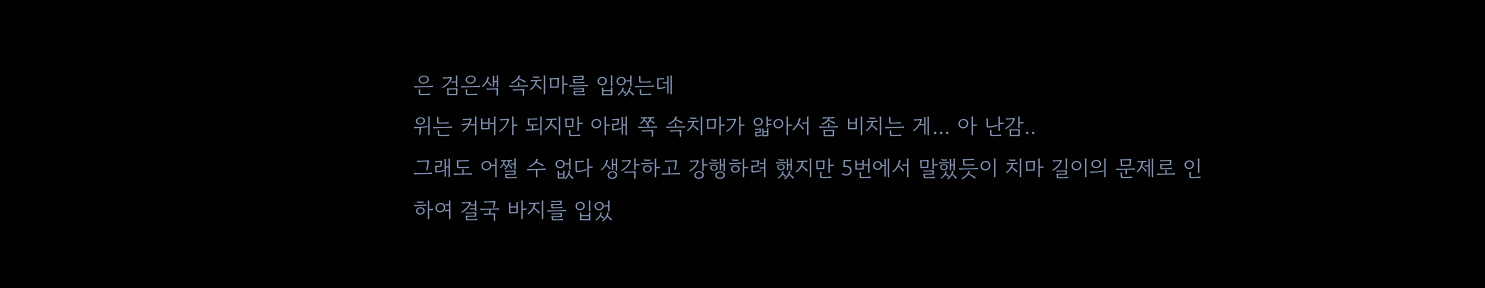은 검은색 속치마를 입었는데
위는 커버가 되지만 아래 쪽 속치마가 얇아서 좀 비치는 게... 아 난감..
그래도 어쩔 수 없다 생각하고 강행하려 했지만 5번에서 말했듯이 치마 길이의 문제로 인하여 결국 바지를 입었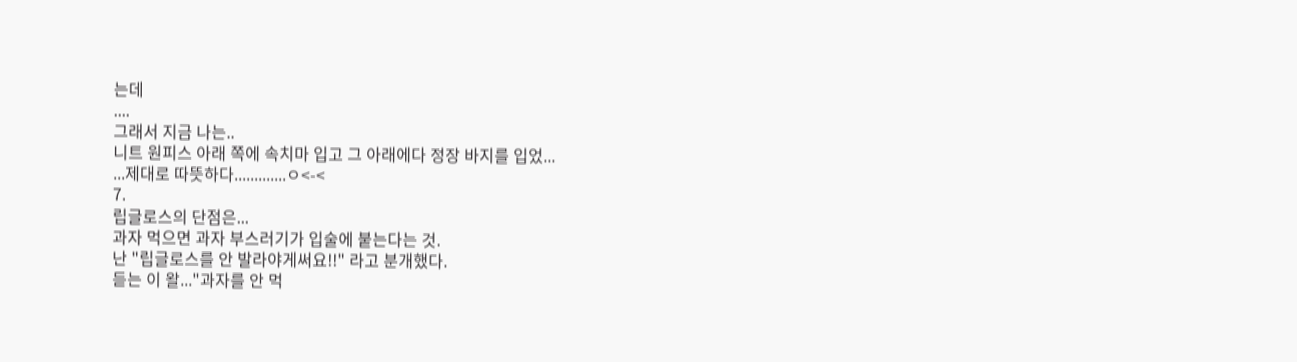는데
....
그래서 지금 나는..
니트 원피스 아래 쪽에 속치마 입고 그 아래에다 정장 바지를 입었...
...제대로 따뜻하다.............ㅇ<-<
7.
립글로스의 단점은...
과자 먹으면 과자 부스러기가 입술에 붙는다는 것.
난 "립글로스를 안 발라야게써요!!" 라고 분개했다.
듣는 이 왈..."과자를 안 먹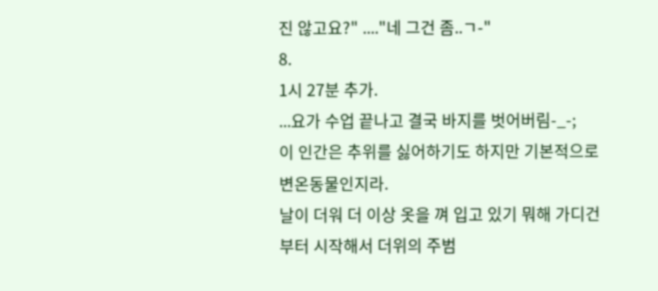진 않고요?" ...."네 그건 좀..ㄱ-"
8.
1시 27분 추가.
...요가 수업 끝나고 결국 바지를 벗어버림-_-;
이 인간은 추위를 싫어하기도 하지만 기본적으로 변온동물인지라.
날이 더워 더 이상 옷을 껴 입고 있기 뭐해 가디건부터 시작해서 더위의 주범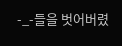-_-들을 벗어버렸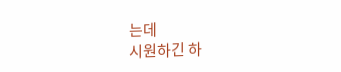는데
시원하긴 하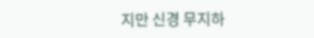지만 신경 무지하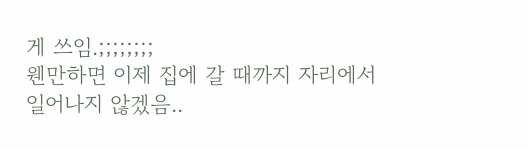게 쓰임.;;;;;;;;
웬만하면 이제 집에 갈 때까지 자리에서 일어나지 않겠음..